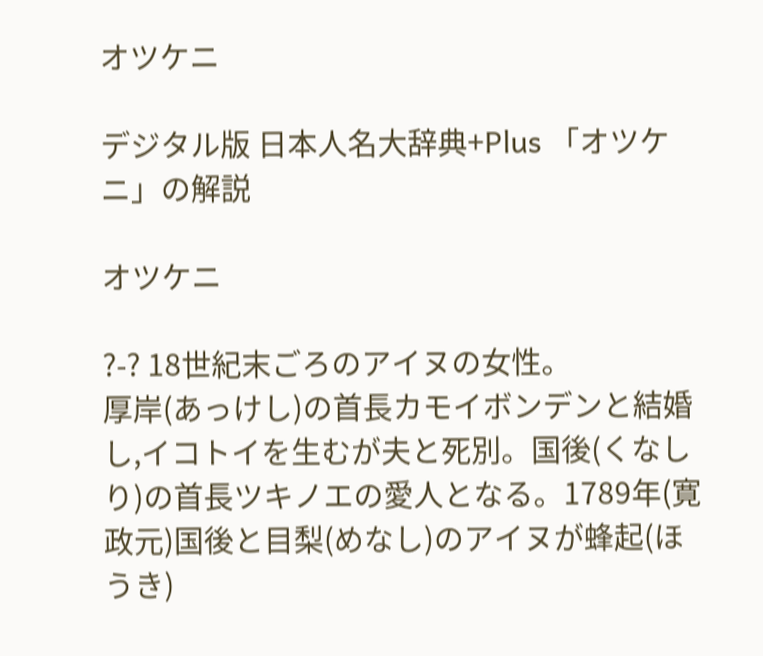オツケニ

デジタル版 日本人名大辞典+Plus 「オツケニ」の解説

オツケニ

?-? 18世紀末ごろのアイヌの女性。
厚岸(あっけし)の首長カモイボンデンと結婚し,イコトイを生むが夫と死別。国後(くなしり)の首長ツキノエの愛人となる。1789年(寛政元)国後と目梨(めなし)のアイヌが蜂起(ほうき)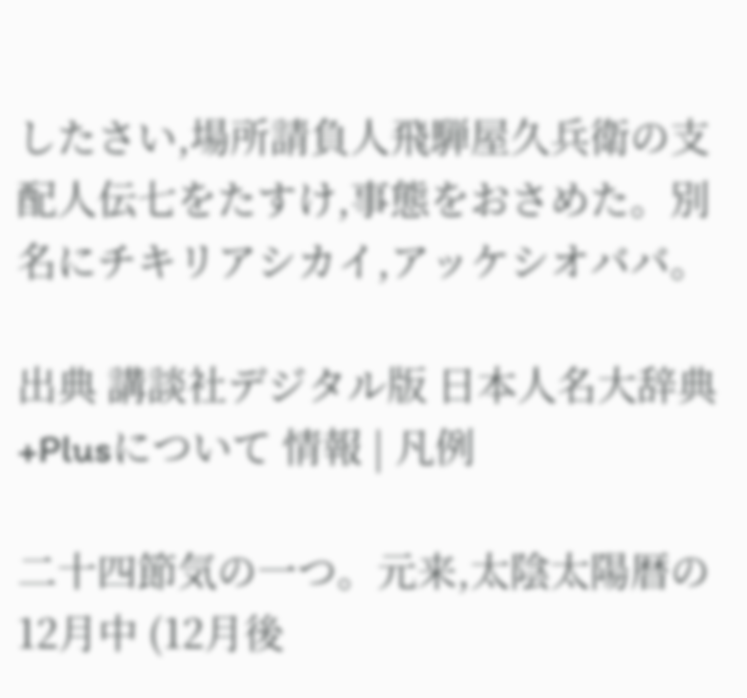したさい,場所請負人飛騨屋久兵衛の支配人伝七をたすけ,事態をおさめた。別名にチキリアシカイ,アッケシオババ。

出典 講談社デジタル版 日本人名大辞典+Plusについて 情報 | 凡例

二十四節気の一つ。元来,太陰太陽暦の 12月中 (12月後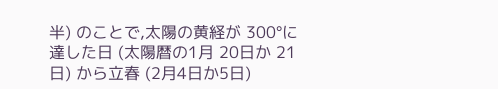半) のことで,太陽の黄経が 300°に達した日 (太陽暦の1月 20日か 21日) から立春 (2月4日か5日)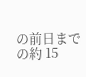の前日までの約 15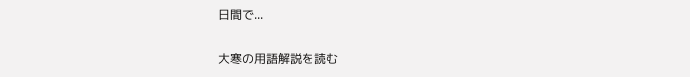日間で...

大寒の用語解説を読む